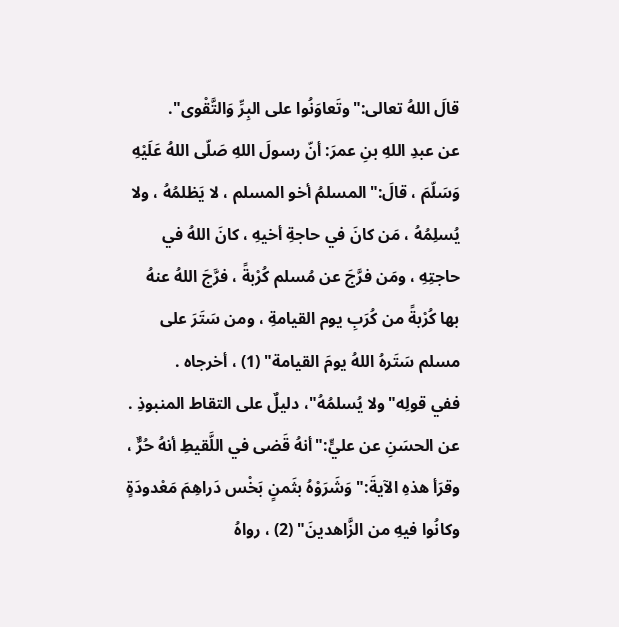قالَ اللهُ تعالى:"وتَعاوَنُوا على البِرِّ وَالتَّقْوى".
عن عبدِ اللهِ بنِ عمرَ: أنّ رسولَ اللهِ صَلّى اللهُ عَلَيْهِ وَسَلّمَ ، قالَ:"المسلمُ أخو المسلم ، لا يَظلمُهُ ، ولا يُسلِمُهُ ، مَن كانَ في حاجةِ أخيهِ ، كانَ اللهُ في حاجتِهِ ، ومَن فرَّجَ عن مُسلم كُرْبةً ، فرَّجَ اللهُ عنهُ بها كُرْبةً من كُرَبِ يوم القيامةِ ، ومن سَتَرَ على مسلم سَتَرهُ اللهُ يومَ القيامة" (1) ، أخرجاه .
ففي قولِه"ولا يُسلمُهُ"، دليلٌ على التقاط المنبوذِ .
عن الحسَنِ عن عليٍّ:"أنهُ قَضى في اللَّقيطِ أنهُ حُرٌّ ، وقرَأ هذهِ الآيةَ:"وَشَرَوْهُ بثَمنٍ بَخْس دَراهِمَ مَعْدودَةٍ وكانُوا فيهِ من الزَّاهدينَ" (2) ، رواهُ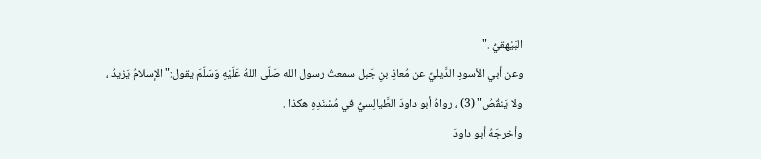البَيْهقيُّ ."
وعن أبي الأسودِ الدَّيليِّ عن مُعاذِ بنِ جَبل سمعتُ رسول الله صَلّى اللهُ عَلَيْهِ وَسَلّمَ يقول:"الإسلامُ يَزيدُ ، ولا يَنقُصُ" (3) ، رواهُ أبو داودَ الطَّيالِسيُّ في مُسْنَدِهِ هكذا .
وأخرجَهُ أبو داودَ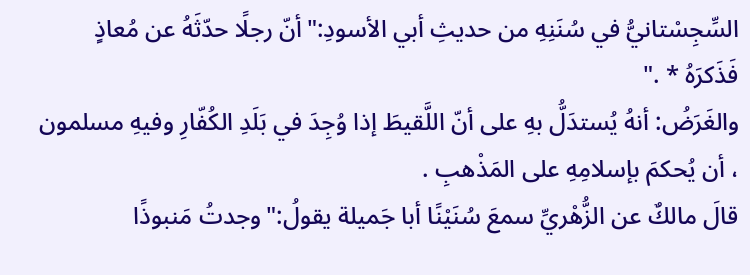السِّجِسْتانيُّ في سُنَنِهِ من حديثِ أبي الأسودِ:"أنّ رجلًا حدّثَهُ عن مُعاذٍ فَذَكرَهُ * ."
والغَرَضُ: أنهُ يُستدَلُّ بهِ على أنّ اللَّقيطَ إذا وُجِدَ في بَلَدِ الكُفّارِ وفيهِ مسلمون ، أن يُحكمَ بإسلامِهِ على المَذْهبِ .
قالَ مالكٌ عن الزُّهْريِّ سمعَ سُنَيْنًا أبا جَميلة يقولُ:"وجدتُ مَنبوذًا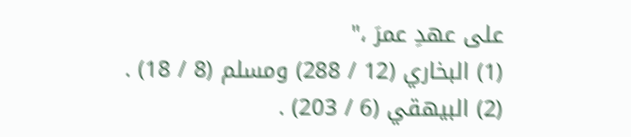على عهدِ عمرَ ،"
(1) البخاري (12 / 288) ومسلم (8 / 18) .
(2) البيهقي (6 / 203) .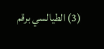(3) الطيالسي برقم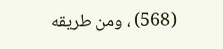(568) ، ومن طريقه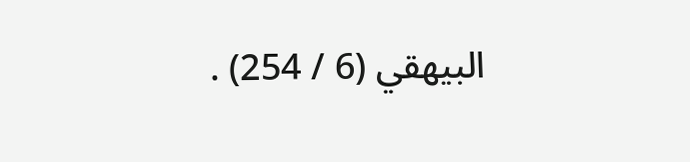البيهقي (6 / 254) .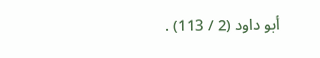أبو داود (2 / 113) .